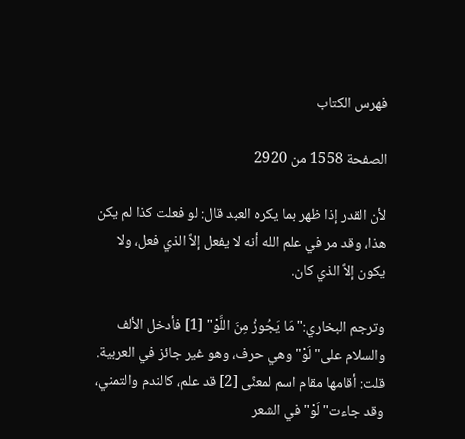فهرس الكتاب

الصفحة 1558 من 2920

لأن القدر إذا ظهر بما يكره العبد قال: لو فعلت كذا لم يكن هذا، وقد مر في علم الله أنه لا يفعل إلاَّ الذي فعل، ولا يكون إلاَّ الذي كان.

وترجم البخاري:"مَا يَجُوزُ مِنَ اللَّوْ" [1] فأدخل الألف والسلام على"لَوْ"وهي حرف، وهو غير جائز في العربية. قلت: أقامها مقام اسم لمعنًى [2] قد علم، كالندم والتمني، وقد جاءت"لَوْ"في الشعر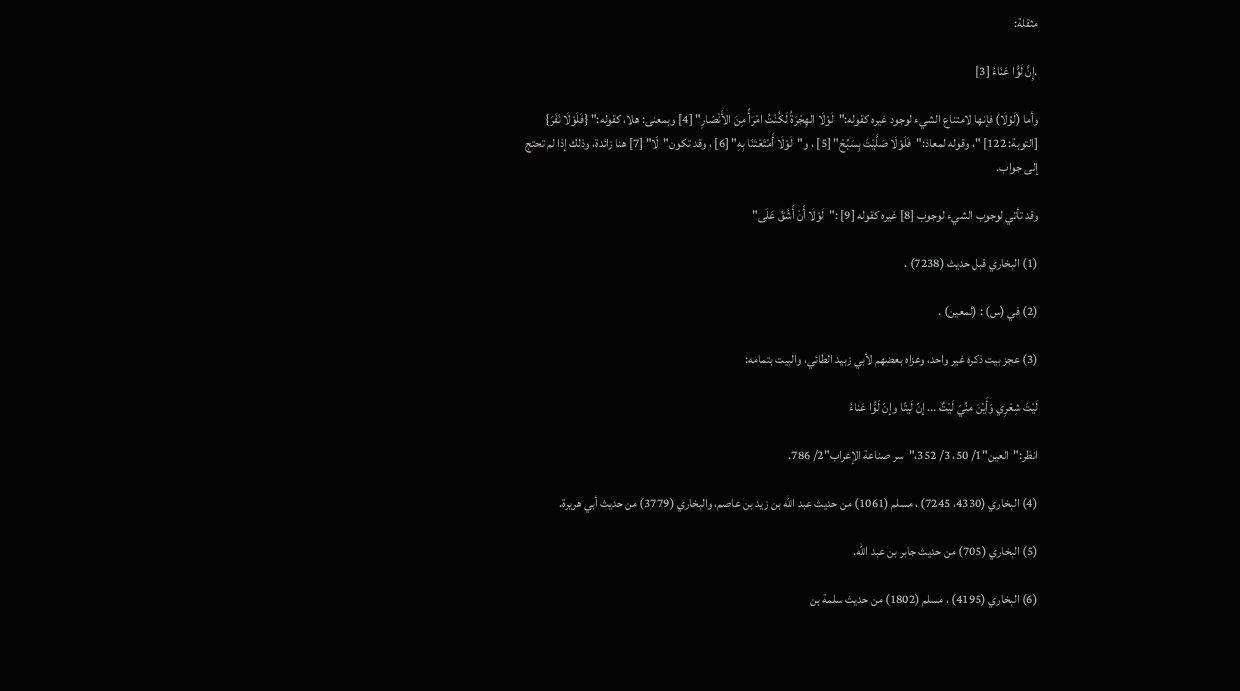مثقلة:

.إِنَّ لَوًّا عَنَاءُ [3]

وأما (لَوْلَا) فإنها لامتناع الشيء لوجود غيره كقوله:"لَوْلَا الهِجْرَةُ لَكُنْتُ امْرَأً مِنَ الأَنْصَارِ" [4] وبمعنى: هلا، كقوله:" {فَلَوْلَا نَفَرَ} [التوبة: 122] "، وقوله لمعاذ:"فَلَوْلَا صَلَّيْتَ بِسَبِّحْ" [5] ، و"لَوْلَا أَمْتَعْتَنَا بِهِ" [6] ، وقد تكون"لَا" [7] هنا زائدة، وذلك إذا لم تحتج إلى جواب.

وقد تأتي لوجوب الشيء لوجوب [8] غيره كقوله [9] :"لَوْلَا أَنْ أَشُقّ عَلَى"

(1) البخاري قبل حديث (7238) .

(2) في (س) : (لمعين) .

(3) عجز بيت ذكره غير واحد، وعزاه بعضهم لأبي زبيد الطائي، والبيت بتمامه:

لَيْتَ شِعْرِي وَأَيْنَ منِّيَ لَيْتٌ ... إنّ لَيتًا وإنّ لَوًّا عَناءُ

انظر:"العين"1/ 50، 3/ 352،"سر صناعة الإعراب"2/ 786.

(4) البخاري (4330، 7245) ، مسلم (1061) من حديث عبد الله بن زيد بن عاصم، والبخاري (3779) من حديث أبي هريرة.

(5) البخاري (705) من حديث جابر بن عبد الله.

(6) البخاري (4195) ، مسلم (1802) من حديث سلمة بن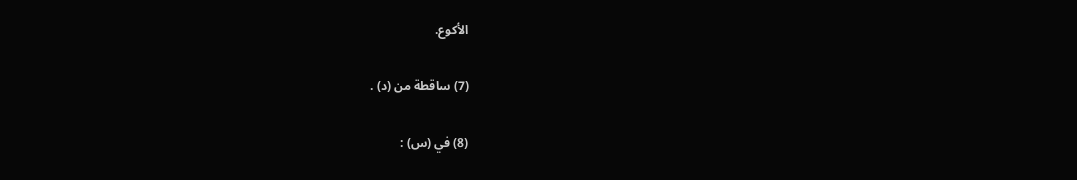الأكوع.

(7) ساقطة من (د) .

(8) في (س) :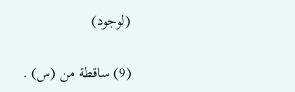(لوجود)

(9) ساقطة من (س) .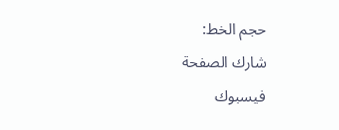حجم الخط:
شارك الصفحة
فيسبوك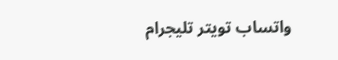واتساب تويتر تليجرام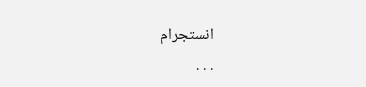انستجرام
. . .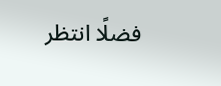فضلًا انتظر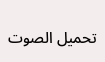تحميل الصوت